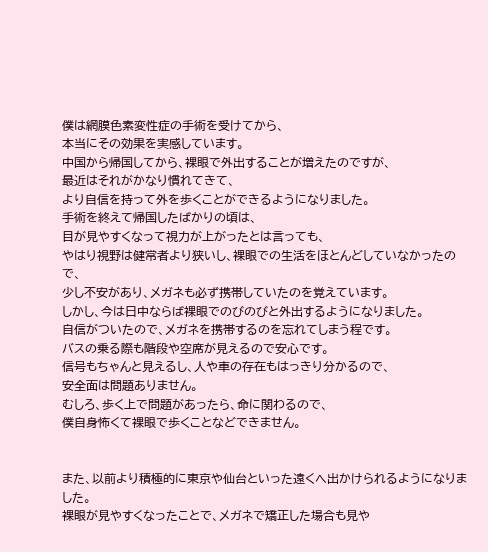僕は網膜色素変性症の手術を受けてから、
本当にその効果を実感しています。
中国から帰国してから、裸眼で外出することが増えたのですが、
最近はそれがかなり慣れてきて、
より自信を持って外を歩くことができるようになりました。
手術を終えて帰国したばかりの頃は、
目が見やすくなって視力が上がったとは言っても、
やはり視野は健常者より狭いし、裸眼での生活をほとんどしていなかったので、
少し不安があり、メガネも必ず携帯していたのを覚えています。
しかし、今は日中ならば裸眼でのびのびと外出するようになりました。
自信がついたので、メガネを携帯するのを忘れてしまう程です。
バスの乗る際も階段や空席が見えるので安心です。
信号もちゃんと見えるし、人や車の存在もはっきり分かるので、
安全面は問題ありません。
むしろ、歩く上で問題があったら、命に関わるので、
僕自身怖くて裸眼で歩くことなどできません。


また、以前より積極的に東京や仙台といった遠くへ出かけられるようになりました。
裸眼が見やすくなったことで、メガネで矯正した場合も見や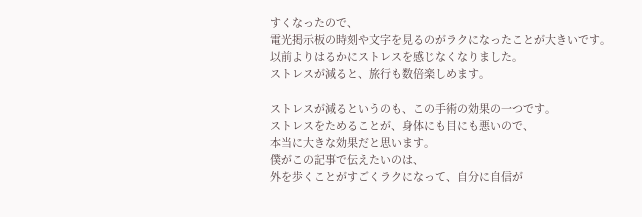すくなったので、
電光掲示板の時刻や文字を見るのがラクになったことが大きいです。
以前よりはるかにストレスを感じなくなりました。
ストレスが減ると、旅行も数倍楽しめます。

ストレスが減るというのも、この手術の効果の一つです。
ストレスをためることが、身体にも目にも悪いので、
本当に大きな効果だと思います。
僕がこの記事で伝えたいのは、
外を歩くことがすごくラクになって、自分に自信が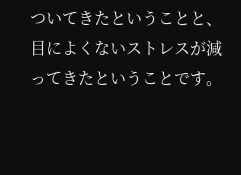ついてきたということと、
目によくないストレスが減ってきたということです。